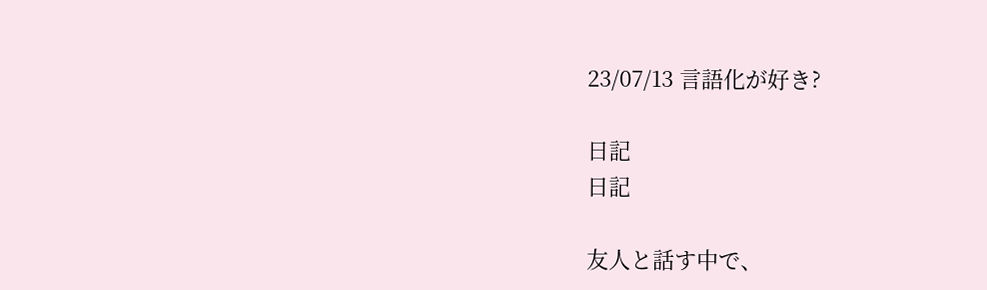23/07/13 言語化が好き?

日記
日記

友人と話す中で、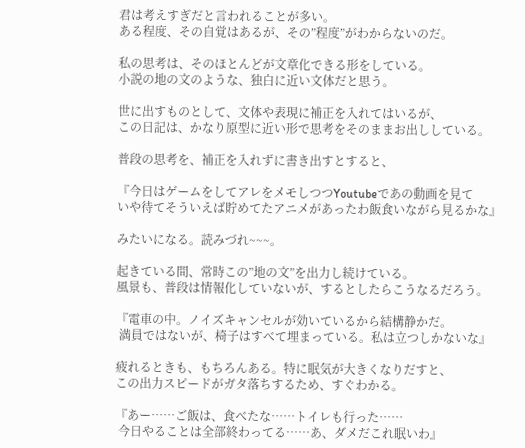君は考えすぎだと言われることが多い。
ある程度、その自覚はあるが、その”程度”がわからないのだ。

私の思考は、そのほとんどが文章化できる形をしている。
小説の地の文のような、独白に近い文体だと思う。

世に出すものとして、文体や表現に補正を入れてはいるが、
この日記は、かなり原型に近い形で思考をそのままお出ししている。

普段の思考を、補正を入れずに書き出すとすると、

『今日はゲームをしてアレをメモしつつYoutubeであの動画を見て
いや待てそういえば貯めてたアニメがあったわ飯食いながら見るかな』

みたいになる。読みづれ~~~。

起きている間、常時この”地の文”を出力し続けている。
風景も、普段は情報化していないが、するとしたらこうなるだろう。

『電車の中。ノイズキャンセルが効いているから結構静かだ。
 満員ではないが、椅子はすべて埋まっている。私は立つしかないな』

疲れるときも、もちろんある。特に眠気が大きくなりだすと、
この出力スピードがガタ落ちするため、すぐわかる。

『あー……ご飯は、食べたな……トイレも行った……
 今日やることは全部終わってる……あ、ダメだこれ眠いわ』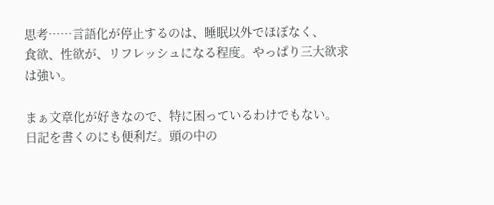思考……言語化が停止するのは、睡眠以外でほぼなく、
食欲、性欲が、リフレッシュになる程度。やっぱり三大欲求は強い。

まぁ文章化が好きなので、特に困っているわけでもない。
日記を書くのにも便利だ。頭の中の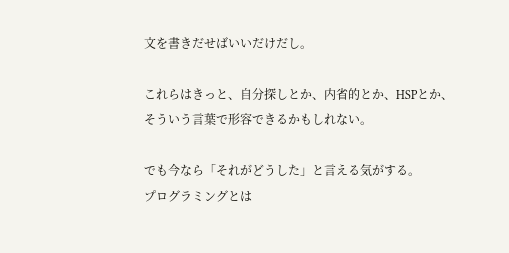文を書きだせばいいだけだし。

これらはきっと、自分探しとか、内省的とか、HSPとか、
そういう言葉で形容できるかもしれない。

でも今なら「それがどうした」と言える気がする。
プログラミングとは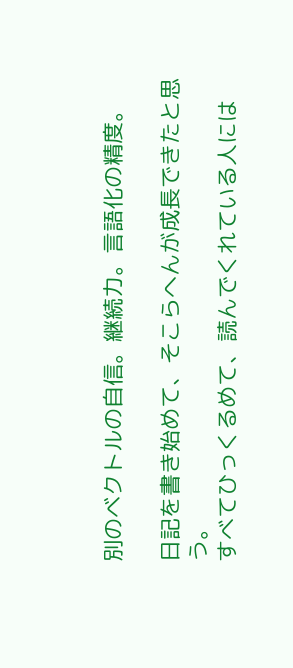別のベクトルの自信。継続力。言語化の精度。

日記を書き始めて、そこらへんが成長できたと思う。
すべてひっくるめて、読んでくれている人には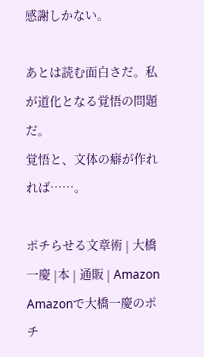感謝しかない。

あとは読む面白さだ。私が道化となる覚悟の問題だ。
覚悟と、文体の癖が作れれば……。

ポチらせる文章術 | 大橋一慶 |本 | 通販 | Amazon
Amazonで大橋一慶のポチ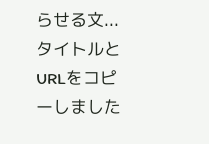らせる文...
タイトルとURLをコピーしました